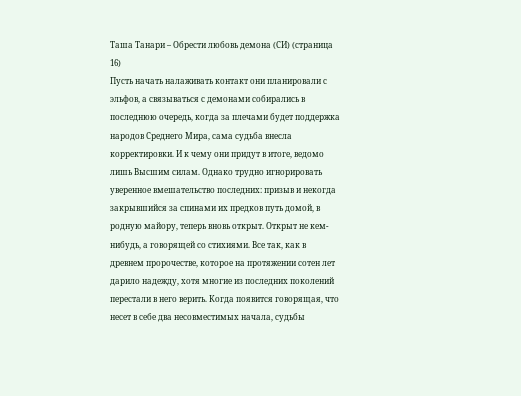Таша Танари – Обрести любовь демона (СИ) (страница 16)
Пусть начать налаживать контакт они планировали с эльфов, а связываться с демонами собирались в последнюю очередь, когда за плечами будет поддержка народов Среднего Мира, сама судьба внесла корректировки. И к чему они придут в итоге, ведомо лишь Высшим силам. Однако трудно игнорировать уверенное вмешательство последних: призыв и некогда закрывшийся за спинами их предков путь домой, в родную майору, теперь вновь открыт. Открыт не кем-нибудь, а говорящей со стихиями. Все так, как в древнем пророчестве, которое на протяжении сотен лет дарило надежду, хотя многие из последних поколений перестали в него верить. Когда появится говорящая, что несет в себе два несовместимых начала, судьбы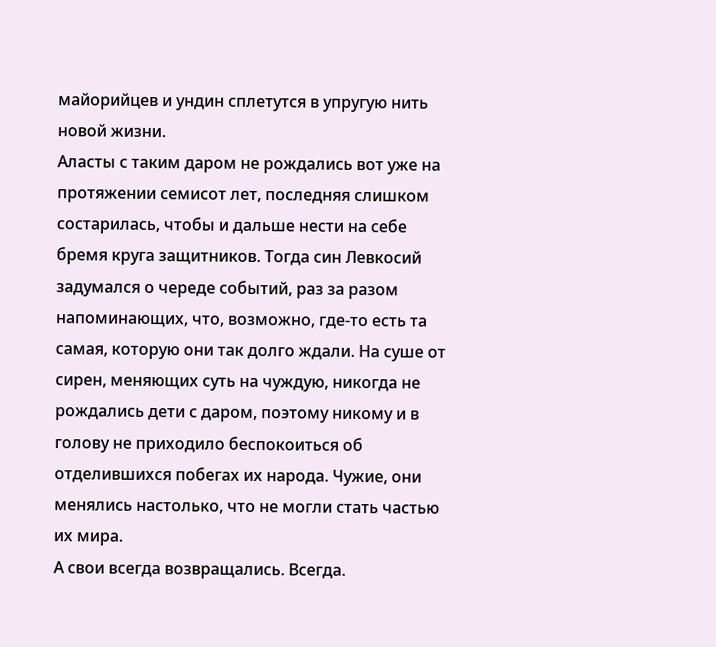майорийцев и ундин сплетутся в упругую нить новой жизни.
Аласты с таким даром не рождались вот уже на протяжении семисот лет, последняя слишком состарилась, чтобы и дальше нести на себе бремя круга защитников. Тогда син Левкосий задумался о череде событий, раз за разом напоминающих, что, возможно, где-то есть та самая, которую они так долго ждали. На суше от сирен, меняющих суть на чуждую, никогда не рождались дети с даром, поэтому никому и в голову не приходило беспокоиться об отделившихся побегах их народа. Чужие, они менялись настолько, что не могли стать частью их мира.
А свои всегда возвращались. Всегда.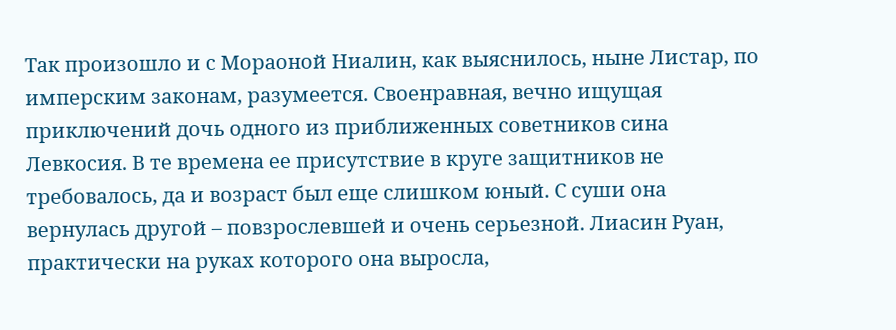Так произошло и с Мораоной Ниалин, как выяснилось, ныне Листар, по имперским законам, разумеется. Своенравная, вечно ищущая приключений дочь одного из приближенных советников сина Левкосия. В те времена ее присутствие в круге защитников не требовалось, да и возраст был еще слишком юный. С суши она вернулась другой – повзрослевшей и очень серьезной. Лиасин Руан, практически на руках которого она выросла,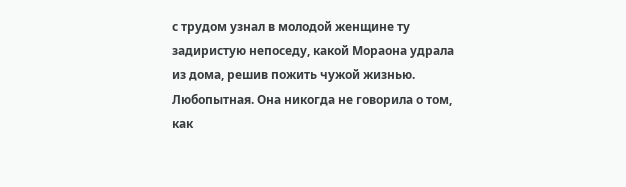с трудом узнал в молодой женщине ту задиристую непоседу, какой Мораона удрала из дома, решив пожить чужой жизнью. Любопытная. Она никогда не говорила о том, как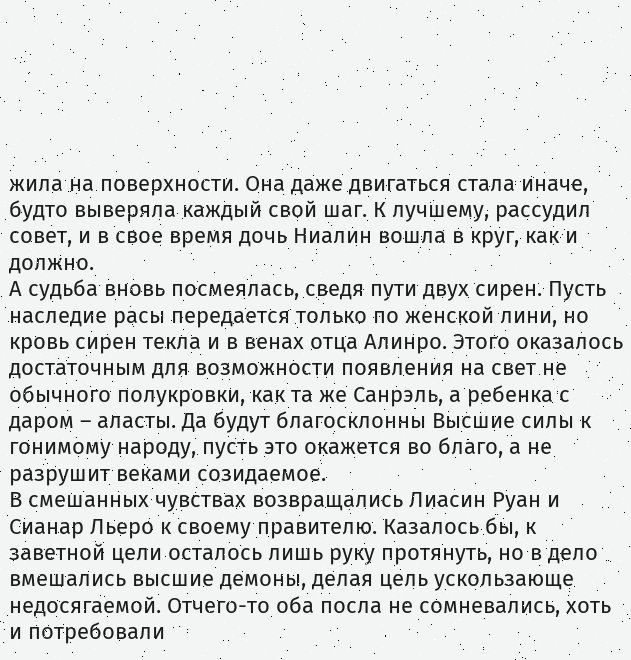жила на поверхности. Она даже двигаться стала иначе, будто выверяла каждый свой шаг. К лучшему, рассудил совет, и в свое время дочь Ниалин вошла в круг, как и должно.
А судьба вновь посмеялась, сведя пути двух сирен. Пусть наследие расы передается только по женской лини, но кровь сирен текла и в венах отца Алинро. Этого оказалось достаточным для возможности появления на свет не обычного полукровки, как та же Санрэль, а ребенка с даром – аласты. Да будут благосклонны Высшие силы к гонимому народу, пусть это окажется во благо, а не разрушит веками созидаемое.
В смешанных чувствах возвращались Лиасин Руан и Сианар Льеро к своему правителю. Казалось бы, к заветной цели осталось лишь руку протянуть, но в дело вмешались высшие демоны, делая цель ускользающе недосягаемой. Отчего-то оба посла не сомневались, хоть и потребовали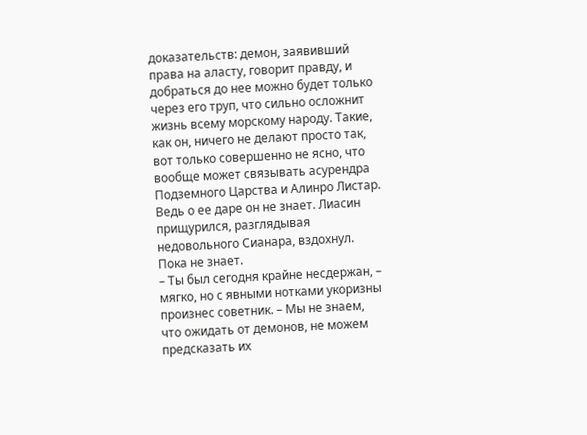доказательств: демон, заявивший права на аласту, говорит правду, и добраться до нее можно будет только через его труп, что сильно осложнит жизнь всему морскому народу. Такие, как он, ничего не делают просто так, вот только совершенно не ясно, что вообще может связывать асурендра Подземного Царства и Алинро Листар. Ведь о ее даре он не знает. Лиасин прищурился, разглядывая недовольного Сианара, вздохнул. Пока не знает.
– Ты был сегодня крайне несдержан, – мягко, но с явными нотками укоризны произнес советник. – Мы не знаем, что ожидать от демонов, не можем предсказать их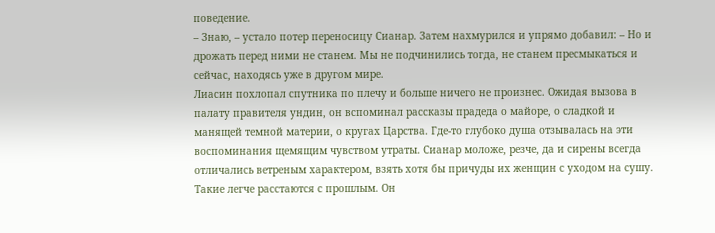поведение.
– Знаю, – устало потер переносицу Сианар. Затем нахмурился и упрямо добавил: – Но и дрожать перед ними не станем. Мы не подчинились тогда, не станем пресмыкаться и сейчас, находясь уже в другом мире.
Лиасин похлопал спутника по плечу и больше ничего не произнес. Ожидая вызова в палату правителя ундин, он вспоминал рассказы прадеда о майоре, о сладкой и манящей темной материи, о кругах Царства. Где-то глубоко душа отзывалась на эти воспоминания щемящим чувством утраты. Сианар моложе, резче, да и сирены всегда отличались ветреным характером, взять хотя бы причуды их женщин с уходом на сушу. Такие легче расстаются с прошлым. Он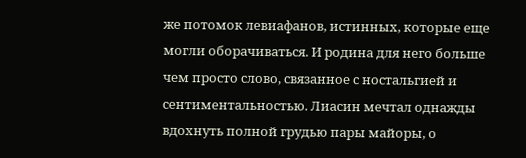же потомок левиафанов, истинных, которые еще могли оборачиваться. И родина для него больше чем просто слово, связанное с ностальгией и сентиментальностью. Лиасин мечтал однажды вдохнуть полной грудью пары майоры, о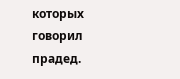которых говорил прадед.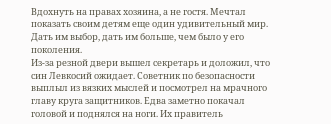Вдохнуть на правах хозяина, а не гостя. Мечтал показать своим детям еще один удивительный мир. Дать им выбор, дать им больше, чем было у его поколения.
Из-за резной двери вышел секретарь и доложил, что син Левкосий ожидает. Советник по безопасности выплыл из вязких мыслей и посмотрел на мрачного главу круга защитников. Едва заметно покачал головой и поднялся на ноги. Их правитель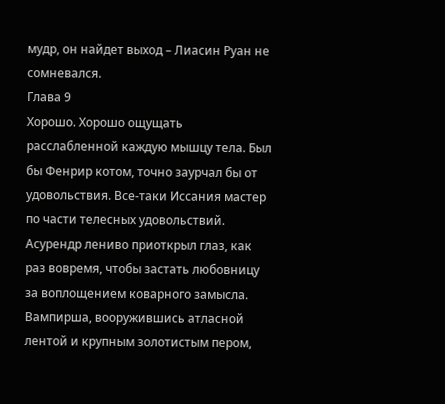мудр, он найдет выход – Лиасин Руан не сомневался.
Глава 9
Хорошо. Хорошо ощущать расслабленной каждую мышцу тела. Был бы Фенрир котом, точно заурчал бы от удовольствия. Все-таки Иссания мастер по части телесных удовольствий. Асурендр лениво приоткрыл глаз, как раз вовремя, чтобы застать любовницу за воплощением коварного замысла. Вампирша, вооружившись атласной лентой и крупным золотистым пером,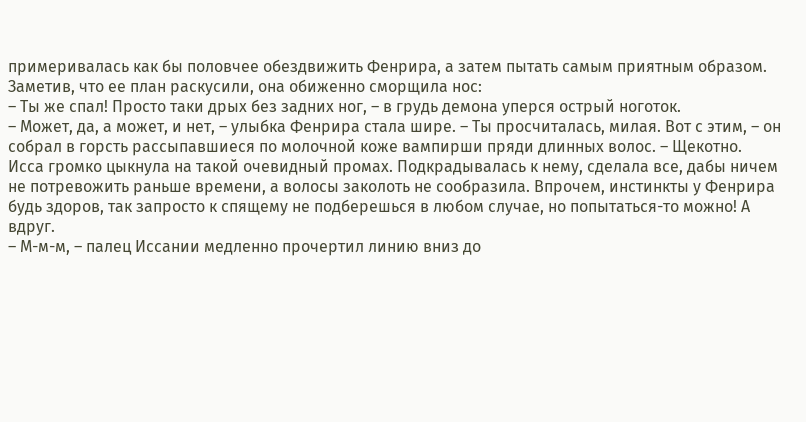примеривалась как бы половчее обездвижить Фенрира, а затем пытать самым приятным образом. Заметив, что ее план раскусили, она обиженно сморщила нос:
– Ты же спал! Просто таки дрых без задних ног, – в грудь демона уперся острый ноготок.
– Может, да, а может, и нет, – улыбка Фенрира стала шире. – Ты просчиталась, милая. Вот с этим, – он собрал в горсть рассыпавшиеся по молочной коже вампирши пряди длинных волос. – Щекотно.
Исса громко цыкнула на такой очевидный промах. Подкрадывалась к нему, сделала все, дабы ничем не потревожить раньше времени, а волосы заколоть не сообразила. Впрочем, инстинкты у Фенрира будь здоров, так запросто к спящему не подберешься в любом случае, но попытаться-то можно! А вдруг.
– М-м-м, – палец Иссании медленно прочертил линию вниз до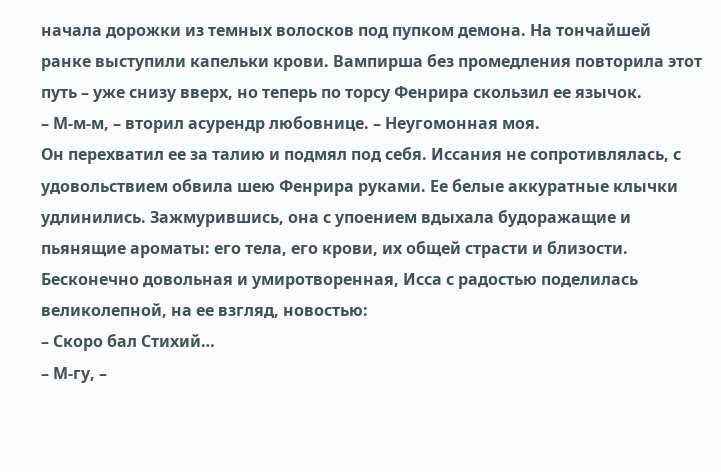начала дорожки из темных волосков под пупком демона. На тончайшей ранке выступили капельки крови. Вампирша без промедления повторила этот путь – уже снизу вверх, но теперь по торсу Фенрира скользил ее язычок.
– М-м-м, – вторил асурендр любовнице. – Неугомонная моя.
Он перехватил ее за талию и подмял под себя. Иссания не сопротивлялась, с удовольствием обвила шею Фенрира руками. Ее белые аккуратные клычки удлинились. Зажмурившись, она с упоением вдыхала будоражащие и пьянящие ароматы: его тела, его крови, их общей страсти и близости. Бесконечно довольная и умиротворенная, Исса с радостью поделилась великолепной, на ее взгляд, новостью:
– Скоро бал Стихий…
– М-гу, –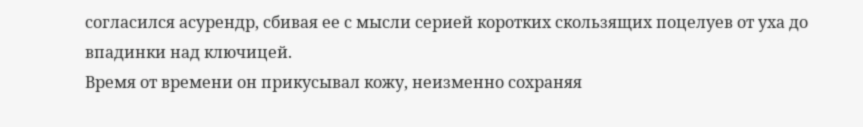согласился асурендр, сбивая ее с мысли серией коротких скользящих поцелуев от уха до впадинки над ключицей.
Время от времени он прикусывал кожу, неизменно сохраняя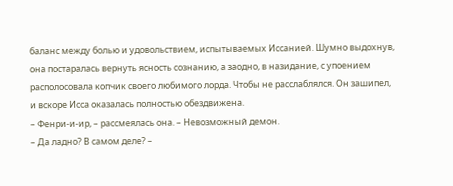баланс между болью и удовольствием, испытываемых Иссанией. Шумно выдохнув, она постаралась вернуть ясность сознанию, а заодно, в назидание, с упоением располосовала копчик своего любимого лорда. Чтобы не расслаблялся. Он зашипел, и вскоре Исса оказалась полностью обездвижена.
– Фенри-и-ир, – рассмеялась она. – Невозможный демон.
– Да ладно? В самом деле? –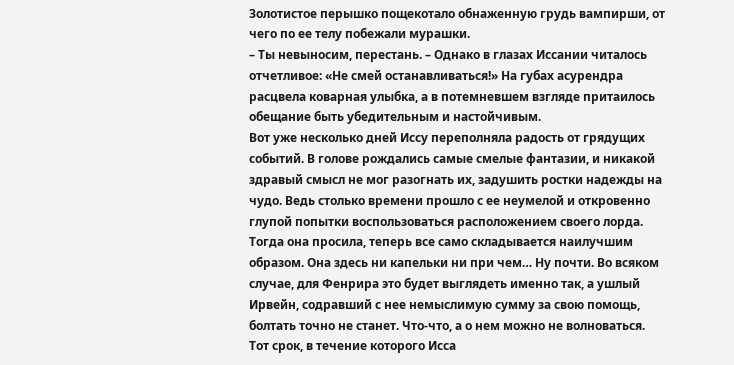Золотистое перышко пощекотало обнаженную грудь вампирши, от чего по ее телу побежали мурашки.
– Ты невыносим, перестань. – Однако в глазах Иссании читалось отчетливое: «Не смей останавливаться!» На губах асурендра расцвела коварная улыбка, а в потемневшем взгляде притаилось обещание быть убедительным и настойчивым.
Вот уже несколько дней Иссу переполняла радость от грядущих событий. В голове рождались самые смелые фантазии, и никакой здравый смысл не мог разогнать их, задушить ростки надежды на чудо. Ведь столько времени прошло с ее неумелой и откровенно глупой попытки воспользоваться расположением своего лорда. Тогда она просила, теперь все само складывается наилучшим образом. Она здесь ни капельки ни при чем… Ну почти. Во всяком случае, для Фенрира это будет выглядеть именно так, а ушлый Ирвейн, содравший с нее немыслимую сумму за свою помощь, болтать точно не станет. Что-что, а о нем можно не волноваться.
Тот срок, в течение которого Исса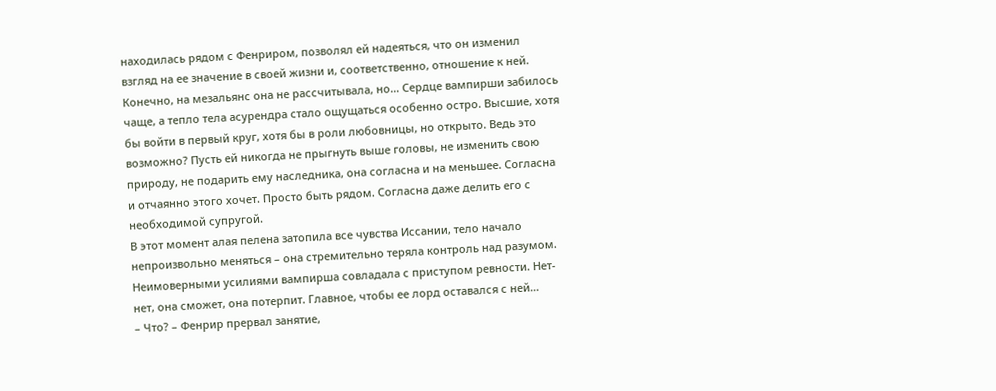находилась рядом с Фенриром, позволял ей надеяться, что он изменил взгляд на ее значение в своей жизни и, соответственно, отношение к ней. Конечно, на мезальянс она не рассчитывала, но… Сердце вампирши забилось чаще, а тепло тела асурендра стало ощущаться особенно остро. Высшие, хотя бы войти в первый круг, хотя бы в роли любовницы, но открыто. Ведь это возможно? Пусть ей никогда не прыгнуть выше головы, не изменить свою природу, не подарить ему наследника, она согласна и на меньшее. Согласна и отчаянно этого хочет. Просто быть рядом. Согласна даже делить его с необходимой супругой.
В этот момент алая пелена затопила все чувства Иссании, тело начало непроизвольно меняться – она стремительно теряла контроль над разумом. Неимоверными усилиями вампирша совладала с приступом ревности. Нет-нет, она сможет, она потерпит. Главное, чтобы ее лорд оставался с ней…
– Что? – Фенрир прервал занятие,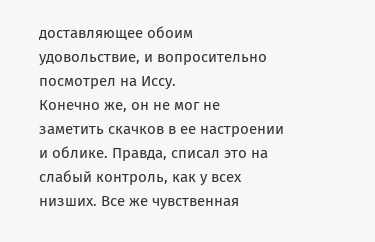доставляющее обоим удовольствие, и вопросительно посмотрел на Иссу.
Конечно же, он не мог не заметить скачков в ее настроении и облике. Правда, списал это на слабый контроль, как у всех низших. Все же чувственная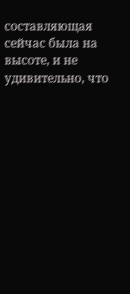составляющая сейчас была на высоте, и не удивительно, что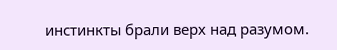инстинкты брали верх над разумом.